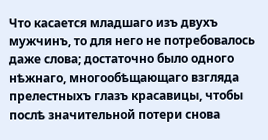Что касается младшаго изъ двухъ мужчинъ, то для него не потребовалось даже слова; достаточно было одного нѣжнаго, многообѣщающаго взгляда прелестныхъ глазъ красавицы, чтобы послѣ значительной потери снова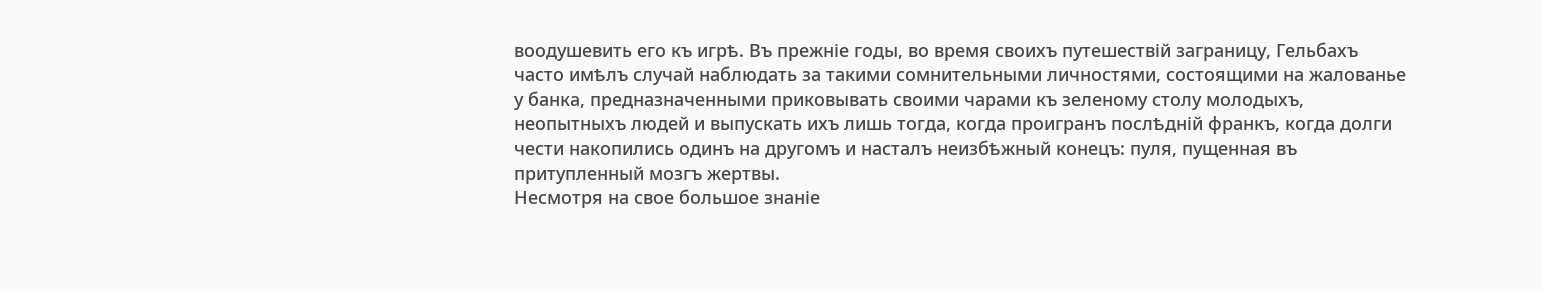воодушевить его къ игрѣ. Въ прежніе годы, во время своихъ путешествій заграницу, Гельбахъ часто имѣлъ случай наблюдать за такими сомнительными личностями, состоящими на жалованье у банка, предназначенными приковывать своими чарами къ зеленому столу молодыхъ, неопытныхъ людей и выпускать ихъ лишь тогда, когда проигранъ послѣдній франкъ, когда долги чести накопились одинъ на другомъ и насталъ неизбѣжный конецъ: пуля, пущенная въ притупленный мозгъ жертвы.
Несмотря на свое большое знаніе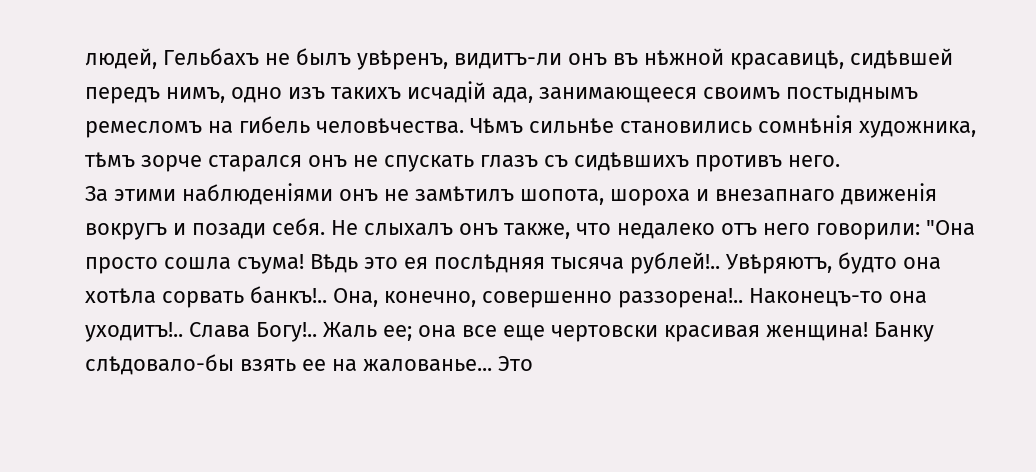людей, Гельбахъ не былъ увѣренъ, видитъ-ли онъ въ нѣжной красавицѣ, сидѣвшей передъ нимъ, одно изъ такихъ исчадій ада, занимающееся своимъ постыднымъ ремесломъ на гибель человѣчества. Чѣмъ сильнѣе становились сомнѣнія художника, тѣмъ зорче старался онъ не спускать глазъ съ сидѣвшихъ противъ него.
За этими наблюденіями онъ не замѣтилъ шопота, шороха и внезапнаго движенія вокругъ и позади себя. Не слыхалъ онъ также, что недалеко отъ него говорили: "Она просто сошла съума! Вѣдь это ея послѣдняя тысяча рублей!.. Увѣряютъ, будто она хотѣла сорвать банкъ!.. Она, конечно, совершенно раззорена!.. Наконецъ-то она уходитъ!.. Слава Богу!.. Жаль ее; она все еще чертовски красивая женщина! Банку слѣдовало-бы взять ее на жалованье... Это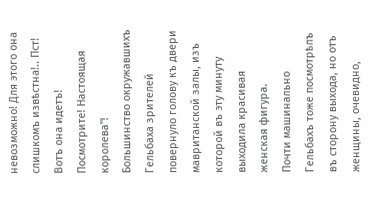невозможно! Для этого она слишкомъ извѣстна!.. Пст! Вотъ она идетъ! Посмотрите! Настоящая королева"!
Большинство окружавшихъ Гельбаха зрителей повернуло голову къ двери мавританской залы, изъ которой въ эту минуту выходила красивая женская фигура.
Почти машинально Гельбахъ тоже посмотрѣлъ въ сторону выхода, но отъ женщины, очевидно,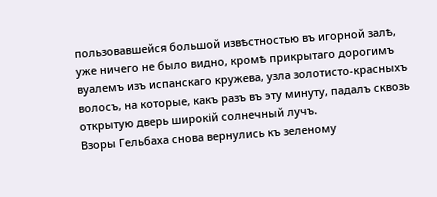пользовавшейся большой извѣстностью въ игорной залѣ, уже ничего не было видно, кромѣ прикрытаго дорогимъ вуалемъ изъ испанскаго кружева, узла золотисто-красныхъ волосъ, на которые, какъ разъ въ эту минуту, падалъ сквозь открытую дверь широкій солнечный лучъ.
Взоры Гельбаха снова вернулись къ зеленому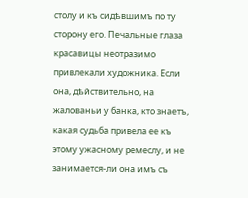столу и къ сидѣвшимъ по ту сторону его. Печальные глаза красавицы неотразимо привлекали художника. Если она, дѣйствительно, на жалованьи у банка, кто знаетъ, какая судьба привела ее къ этому ужасному ремеслу, и не занимается-ли она имъ съ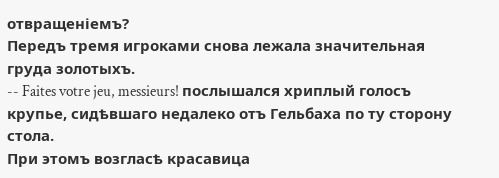отвращеніемъ?
Передъ тремя игроками снова лежала значительная груда золотыхъ.
-- Faites votre jeu, messieurs! послышался хриплый голосъ крупье, сидѣвшаго недалеко отъ Гельбаха по ту сторону стола.
При этомъ возгласѣ красавица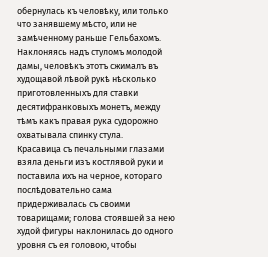обернулась къ человѣку, или только что занявшему мѣсто, или не замѣченному раньше Гельбахомъ. Наклоняясь надъ стуломъ молодой дамы, человѣкъ этотъ сжималъ въ худощавой лѣвой рукѣ нѣсколько приготовленныхъ для ставки десятифранковыхъ монетъ, между тѣмъ какъ правая рука судорожно охватывала спинку стула.
Красавица съ печальными глазами взяла деньги изъ костлявой руки и поставила ихъ на черное, котораго послѣдовательно сама придерживалась съ своими товарищами; голова стоявшей за нею худой фигуры наклонилась до одного уровня съ ея головою, чтобы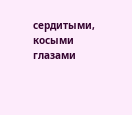сердитыми, косыми глазами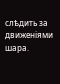слѣдить за движеніями шара.